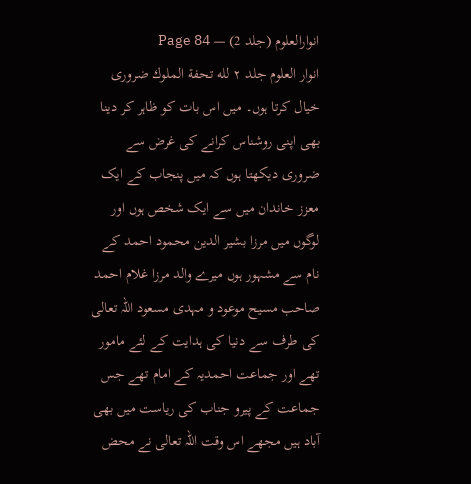انوارالعلوم (جلد 2) — Page 84
انوار العلوم جلد ۲ لله تحفة الملوك ضروری خیال کرتا ہوں۔ میں اس بات کو ظاہر کر دینا بھی اپنی روشناس کرانے کی غرض سے ضروری دیکھتا ہوں کہ میں پنجاب کے ایک معزز خاندان میں سے ایک شخص ہوں اور لوگوں میں مرزا بشیر الدین محمود احمد کے نام سے مشہور ہوں میرے والد مرزا غلام احمد صاحب مسیح موعود و مہدی مسعود اللہ تعالی کی طرف سے دنیا کی ہدایت کے لئے مامور تھے اور جماعت احمدیہ کے امام تھے جس جماعت کے پیرو جناب کی ریاست میں بھی آباد ہیں مجھے اس وقت اللہ تعالی نے محض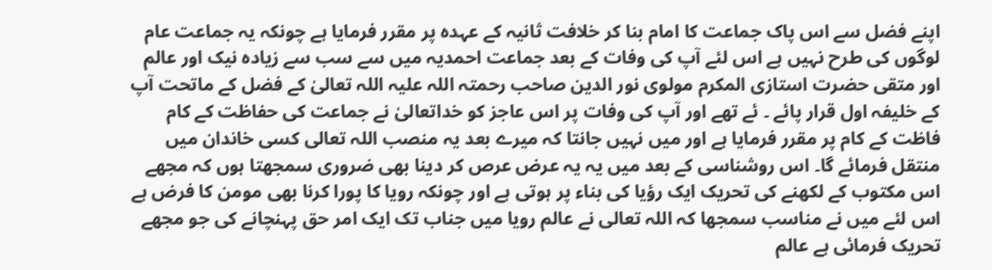اپنے فضل سے اس پاک جماعت کا امام بنا کر خلافت ثانیہ کے عہدہ پر مقرر فرمایا ہے چونکہ یہ جماعت عام لوگوں کی طرح نہیں ہے اس لئے آپ کی وفات کے بعد جماعت احمدیہ میں سے سب سے زیادہ نیک اور عالم اور متقی حضرت استازی المکرم مولوی نور الدین صاحب رحمتہ اللہ علیہ اللہ تعالیٰ کے فضل کے ماتحت آپ کے خلیفہ اول قرار پائے ۔ ئے تھے اور آپ کی وفات پر اس عاجز کو خداتعالیٰ نے جماعت کی حفاظت کے کام فاظت کے کام پر مقرر فرمایا ہے اور میں نہیں جانتا کہ میرے بعد یہ منصب اللہ تعالی کسی خاندان میں منتقل فرمائے گا۔ اس روشناسی کے بعد میں یہ یہ عرض عرص کر دینا بھی ضروری سمجھتا ہوں کہ مجھے اس مکتوب کے لکھنے کی تحریک ایک رؤیا کی بناء پر ہوتی ہے اور چونکہ رویا کا پورا کرنا بھی مومن کا فرض ہے اس لئے میں نے مناسب سمجھا کہ اللہ تعالی نے عالم رویا میں جناب تک ایک امر حق پہنچانے کی جو مجھے تحریک فرمائی ہے عالم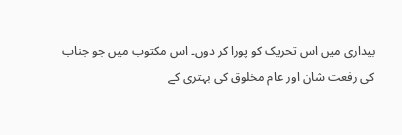بیداری میں اس تحریک کو پورا کر دوں۔ اس مکتوب میں جو جناب کی رفعت شان اور عام مخلوق کی بہتری کے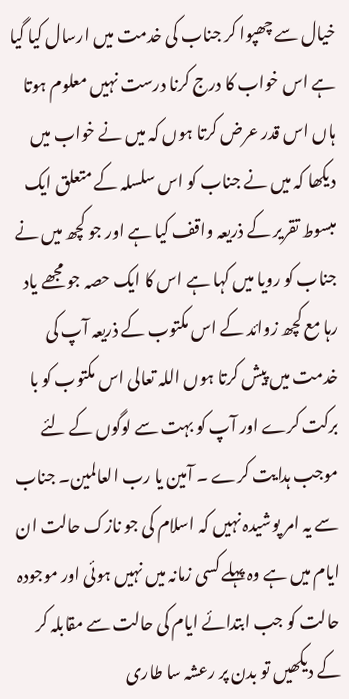خیال سے چھپوا کر جناب کی خدمت میں ارسال کیا گیا ہے اس خواب کا درج کرنا درست نہیں معلوم ہوتا ہاں اس قدر عرض کرتا ہوں کہ میں نے خواب میں دیکھا کہ میں نے جناب کو اس سلسلہ کے متعلق ایک مبسوط تقریر کے ذریعہ واقف کیا ہے اور جو کچھ میں نے جناب کو رویا میں کہا ہے اس کا ایک حصہ جو مجھے یاد رہا مع کچھ زوائد کے اس مکتوب کے ذریعہ آپ کی خدمت میں پیش کرتا ہوں اللہ تعالی اس مکتوب کو با برکت کرے اور آپ کو بہت سے لوگوں کے لئے موجب ہدایت کرے ۔ آمین یا رب العالمین۔ جناب سے یہ امر پوشیدہ نہیں کہ اسلام کی جو نازک حالت ان ایام میں ہے وہ پہلے کسی زمانہ میں نہیں ہوئی اور موجودہ حالت کو جب ابتدائے ایام کی حالت سے مقابلہ کر کے دیکھیں تو بدن پر رعشہ سا طاری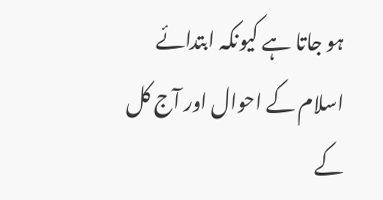ہو جاتا ہے کیونکہ ابتدائے اسلام کے احوال اور آج کل کے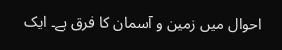احوال میں زمین و آسمان کا فرق ہے۔ ایک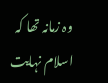وہ زمانہ تھا کہ اسلام نہایت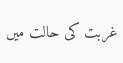غربت کی حالت میں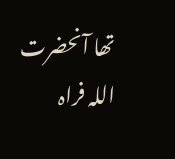تھا آنحضرت اللہ فراہ